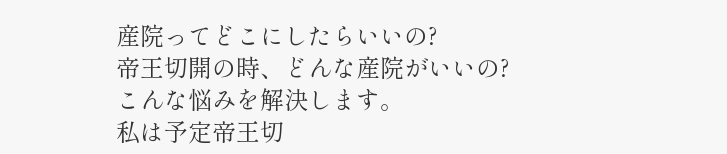産院ってどこにしたらいいの?
帝王切開の時、どんな産院がいいの?
こんな悩みを解決します。
私は予定帝王切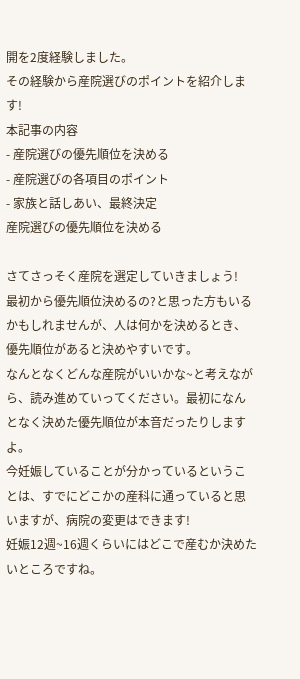開を2度経験しました。
その経験から産院選びのポイントを紹介します!
本記事の内容
- 産院選びの優先順位を決める
- 産院選びの各項目のポイント
- 家族と話しあい、最終決定
産院選びの優先順位を決める

さてさっそく産院を選定していきましょう!
最初から優先順位決めるの?と思った方もいるかもしれませんが、人は何かを決めるとき、優先順位があると決めやすいです。
なんとなくどんな産院がいいかな~と考えながら、読み進めていってください。最初になんとなく決めた優先順位が本音だったりしますよ。
今妊娠していることが分かっているということは、すでにどこかの産科に通っていると思いますが、病院の変更はできます!
妊娠12週~16週くらいにはどこで産むか決めたいところですね。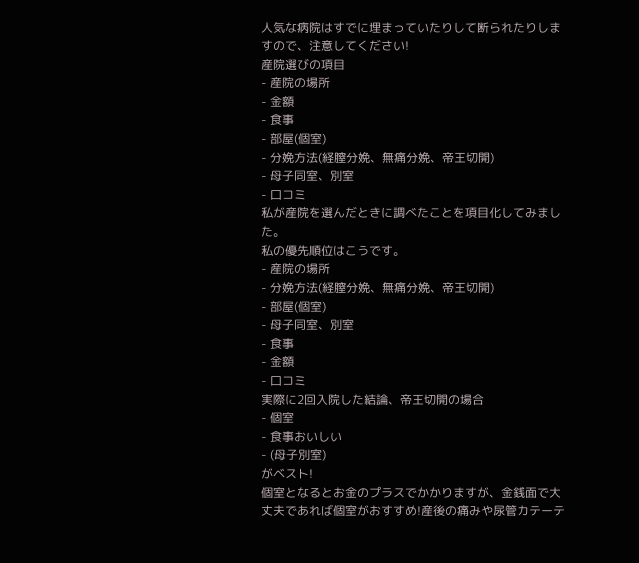人気な病院はすでに埋まっていたりして断られたりしますので、注意してください!
産院選びの項目
- 産院の場所
- 金額
- 食事
- 部屋(個室)
- 分娩方法(経膣分娩、無痛分娩、帝王切開)
- 母子同室、別室
- 口コミ
私が産院を選んだときに調べたことを項目化してみました。
私の優先順位はこうです。
- 産院の場所
- 分娩方法(経膣分娩、無痛分娩、帝王切開)
- 部屋(個室)
- 母子同室、別室
- 食事
- 金額
- 口コミ
実際に2回入院した結論、帝王切開の場合
- 個室
- 食事おいしい
- (母子別室)
がベスト!
個室となるとお金のプラスでかかりますが、金銭面で大丈夫であれば個室がおすすめ!産後の痛みや尿管カテーテ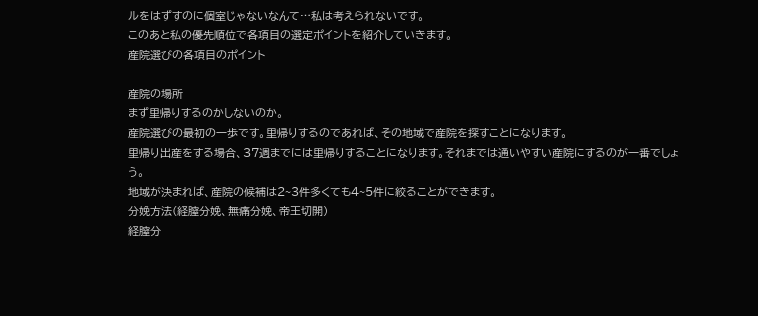ルをはずすのに個室じゃないなんて…私は考えられないです。
このあと私の優先順位で各項目の選定ポイントを紹介していきます。
産院選びの各項目のポイント

産院の場所
まず里帰りするのかしないのか。
産院選びの最初の一歩です。里帰りするのであれば、その地域で産院を探すことになります。
里帰り出産をする場合、37週までには里帰りすることになります。それまでは通いやすい産院にするのが一番でしょう。
地域が決まれば、産院の候補は2~3件多くても4~5件に絞ることができます。
分娩方法(経膣分娩、無痛分娩、帝王切開)
経膣分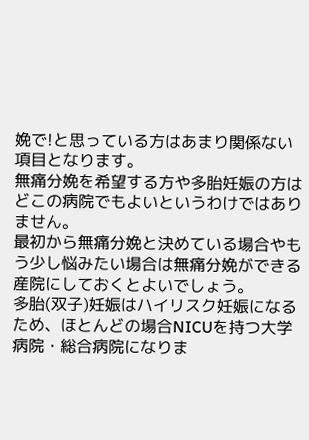娩で!と思っている方はあまり関係ない項目となります。
無痛分娩を希望する方や多胎妊娠の方はどこの病院でもよいというわけではありません。
最初から無痛分娩と決めている場合やもう少し悩みたい場合は無痛分娩ができる産院にしておくとよいでしょう。
多胎(双子)妊娠はハイリスク妊娠になるため、ほとんどの場合NICUを持つ大学病院・総合病院になりま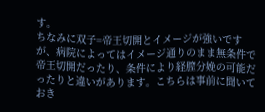す。
ちなみに双子=帝王切開とイメージが強いですが、病院によってはイメージ通りのまま無条件で帝王切開だったり、条件により経膣分娩の可能だったりと違いがあります。こちらは事前に聞いておき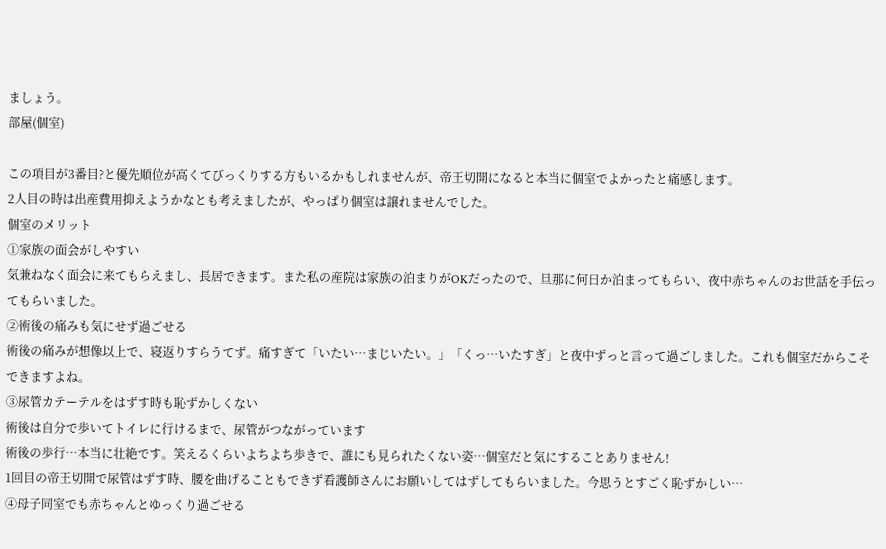ましょう。
部屋(個室)

この項目が3番目?と優先順位が高くてびっくりする方もいるかもしれませんが、帝王切開になると本当に個室でよかったと痛感します。
2人目の時は出産費用抑えようかなとも考えましたが、やっぱり個室は譲れませんでした。
個室のメリット
①家族の面会がしやすい
気兼ねなく面会に来てもらえまし、長居できます。また私の産院は家族の泊まりがOKだったので、旦那に何日か泊まってもらい、夜中赤ちゃんのお世話を手伝ってもらいました。
②術後の痛みも気にせず過ごせる
術後の痛みが想像以上で、寝返りすらうてず。痛すぎて「いたい…まじいたい。」「くっ…いたすぎ」と夜中ずっと言って過ごしました。これも個室だからこそできますよね。
③尿管カテーテルをはずす時も恥ずかしくない
術後は自分で歩いてトイレに行けるまで、尿管がつながっています
術後の歩行…本当に壮絶です。笑えるくらいよちよち歩きで、誰にも見られたくない姿…個室だと気にすることありません!
1回目の帝王切開で尿管はずす時、腰を曲げることもできず看護師さんにお願いしてはずしてもらいました。今思うとすごく恥ずかしい…
④母子同室でも赤ちゃんとゆっくり過ごせる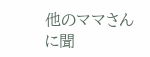他のママさんに聞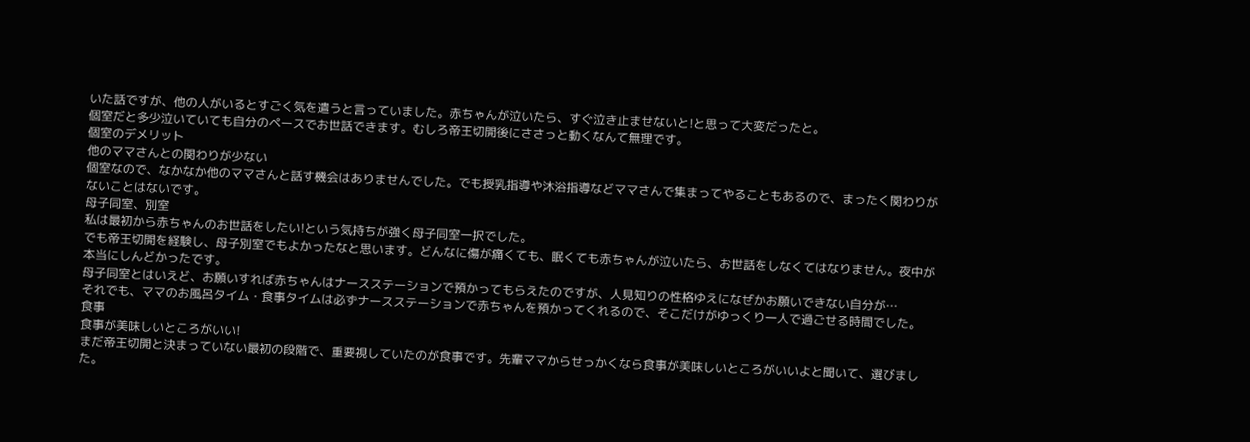いた話ですが、他の人がいるとすごく気を遣うと言っていました。赤ちゃんが泣いたら、すぐ泣き止ませないと!と思って大変だったと。
個室だと多少泣いていても自分のペースでお世話できます。むしろ帝王切開後にささっと動くなんて無理です。
個室のデメリット
他のママさんとの関わりが少ない
個室なので、なかなか他のママさんと話す機会はありませんでした。でも授乳指導や沐浴指導などママさんで集まってやることもあるので、まったく関わりがないことはないです。
母子同室、別室
私は最初から赤ちゃんのお世話をしたい!という気持ちが強く母子同室一択でした。
でも帝王切開を経験し、母子別室でもよかったなと思います。どんなに傷が痛くても、眠くても赤ちゃんが泣いたら、お世話をしなくてはなりません。夜中が本当にしんどかったです。
母子同室とはいえど、お願いすれば赤ちゃんはナースステーションで預かってもらえたのですが、人見知りの性格ゆえになぜかお願いできない自分が…
それでも、ママのお風呂タイム・食事タイムは必ずナースステーションで赤ちゃんを預かってくれるので、そこだけがゆっくり一人で過ごせる時間でした。
食事
食事が美味しいところがいい!
まだ帝王切開と決まっていない最初の段階で、重要視していたのが食事です。先輩ママからせっかくなら食事が美味しいところがいいよと聞いて、選びました。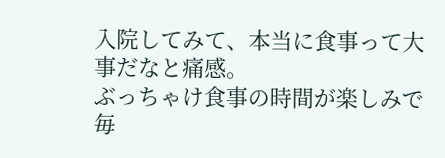入院してみて、本当に食事って大事だなと痛感。
ぶっちゃけ食事の時間が楽しみで毎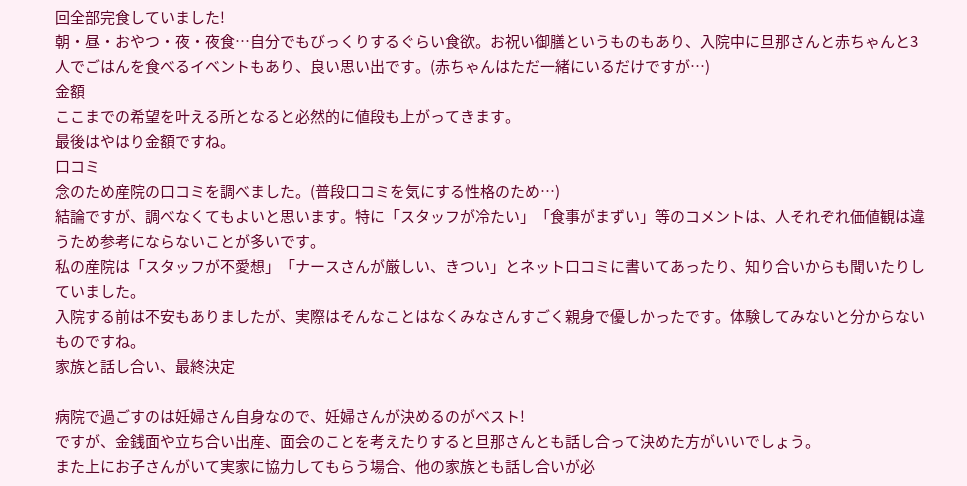回全部完食していました!
朝・昼・おやつ・夜・夜食…自分でもびっくりするぐらい食欲。お祝い御膳というものもあり、入院中に旦那さんと赤ちゃんと3人でごはんを食べるイベントもあり、良い思い出です。(赤ちゃんはただ一緒にいるだけですが…)
金額
ここまでの希望を叶える所となると必然的に値段も上がってきます。
最後はやはり金額ですね。
口コミ
念のため産院の口コミを調べました。(普段口コミを気にする性格のため…)
結論ですが、調べなくてもよいと思います。特に「スタッフが冷たい」「食事がまずい」等のコメントは、人それぞれ価値観は違うため参考にならないことが多いです。
私の産院は「スタッフが不愛想」「ナースさんが厳しい、きつい」とネット口コミに書いてあったり、知り合いからも聞いたりしていました。
入院する前は不安もありましたが、実際はそんなことはなくみなさんすごく親身で優しかったです。体験してみないと分からないものですね。
家族と話し合い、最終決定

病院で過ごすのは妊婦さん自身なので、妊婦さんが決めるのがベスト!
ですが、金銭面や立ち合い出産、面会のことを考えたりすると旦那さんとも話し合って決めた方がいいでしょう。
また上にお子さんがいて実家に協力してもらう場合、他の家族とも話し合いが必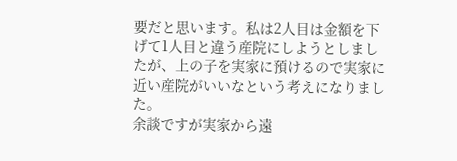要だと思います。私は2人目は金額を下げて1人目と違う産院にしようとしましたが、上の子を実家に預けるので実家に近い産院がいいなという考えになりました。
余談ですが実家から遠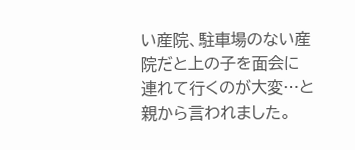い産院、駐車場のない産院だと上の子を面会に連れて行くのが大変…と親から言われました。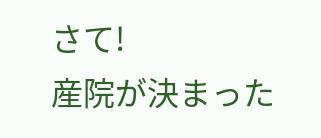さて!
産院が決まった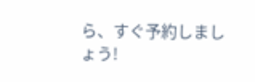ら、すぐ予約しましょう!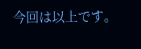今回は以上です。